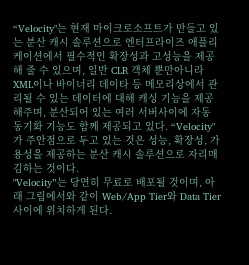“Velocity"는 현재 마이크로소프트가 만들고 있는 분산 캐시 솔루션으로 엔터프라이즈 애플리케이션에서 필수적인 확장성과 고성능을 제공해 줄 수 있으며, 일반 CLR 객체 뿐만아니라 XML이나 바이너리 데이타 등 메모리상에서 관리될 수 있는 데이터에 대해 캐싱 기능을 제공해주며, 분산되어 있는 여러 서버사이에 자동 동기화 기능도 함께 제공되고 있다. “Velocity"가 주안점으로 두고 있는 것은 성능, 확장성, 가용성을 제공하는 분산 캐시 솔루션으로 자리매김하는 것이다.
"Velocity”는 당연히 무료로 배포될 것이며, 아래 그림에서와 같이 Web/App Tier와 Data Tier 사이에 위치하게 된다.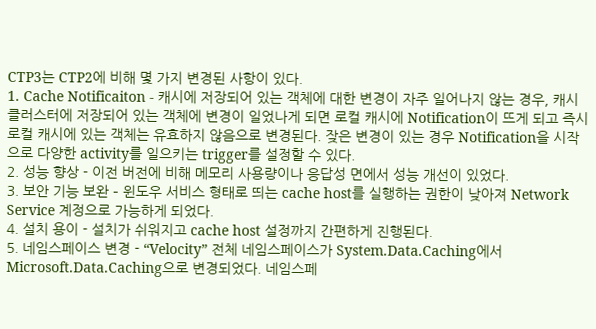CTP3는 CTP2에 비해 몇 가지 변경된 사항이 있다.
1. Cache Notificaiton - 캐시에 저장되어 있는 객체에 대한 변경이 자주 일어나지 않는 경우, 캐시 클러스터에 저장되어 있는 객체에 변경이 일었나게 되면 로컬 캐시에 Notification이 뜨게 되고 즉시 로컬 캐시에 있는 객체는 유효하지 않음으로 변경된다. 잦은 변경이 있는 경우 Notification을 시작으로 다양한 activity를 일으키는 trigger를 설정할 수 있다.
2. 성능 향상 - 이전 버전에 비해 메모리 사용량이나 응답성 면에서 성능 개선이 있었다.
3. 보안 기능 보완 – 윈도우 서비스 형태로 띄는 cache host를 실행하는 권한이 낮아져 Network Service 계정으로 가능하게 되었다.
4. 설치 용이 - 설치가 쉬워지고 cache host 설정까지 간편하게 진행된다.
5. 네임스페이스 변경 - “Velocity” 전체 네임스페이스가 System.Data.Caching에서 Microsoft.Data.Caching으로 변경되었다. 네임스페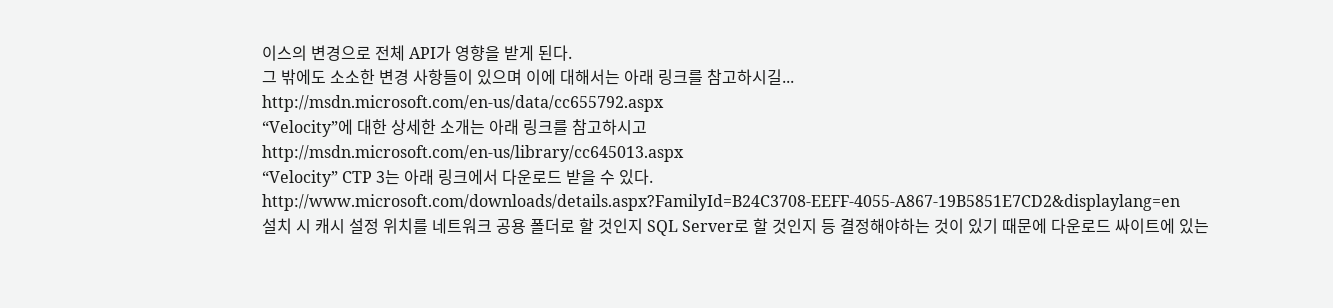이스의 변경으로 전체 API가 영향을 받게 된다.
그 밖에도 소소한 변경 사항들이 있으며 이에 대해서는 아래 링크를 참고하시길...
http://msdn.microsoft.com/en-us/data/cc655792.aspx
“Velocity”에 대한 상세한 소개는 아래 링크를 참고하시고
http://msdn.microsoft.com/en-us/library/cc645013.aspx
“Velocity” CTP 3는 아래 링크에서 다운로드 받을 수 있다.
http://www.microsoft.com/downloads/details.aspx?FamilyId=B24C3708-EEFF-4055-A867-19B5851E7CD2&displaylang=en
설치 시 캐시 설정 위치를 네트워크 공용 폴더로 할 것인지 SQL Server로 할 것인지 등 결정해야하는 것이 있기 때문에 다운로드 싸이트에 있는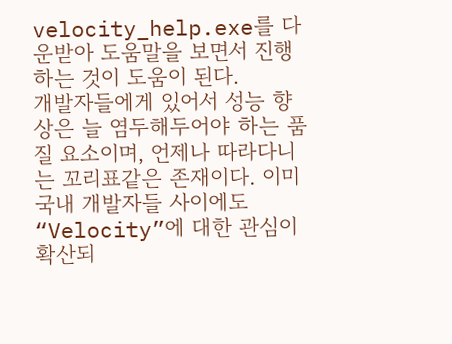velocity_help.exe를 다운받아 도움말을 보면서 진행하는 것이 도움이 된다.
개발자들에게 있어서 성능 향상은 늘 염두해두어야 하는 품질 요소이며, 언제나 따라다니는 꼬리표같은 존재이다. 이미 국내 개발자들 사이에도 “Velocity”에 대한 관심이 확산되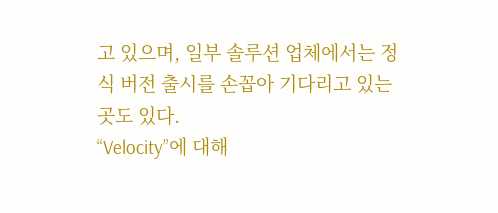고 있으며, 일부 솔루션 업체에서는 정식 버전 출시를 손꼽아 기다리고 있는 곳도 있다.
“Velocity”에 대해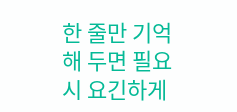한 줄만 기억해 두면 필요시 요긴하게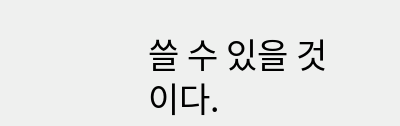쓸 수 있을 것이다.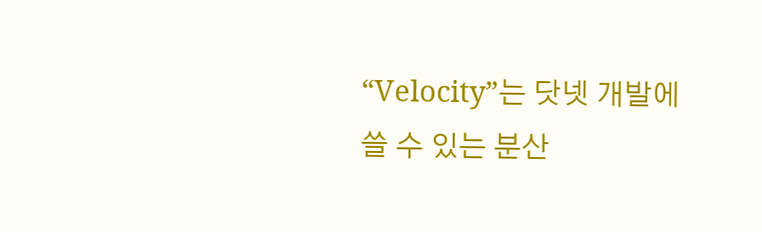“Velocity”는 닷넷 개발에 쓸 수 있는 분산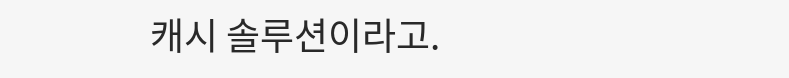캐시 솔루션이라고.